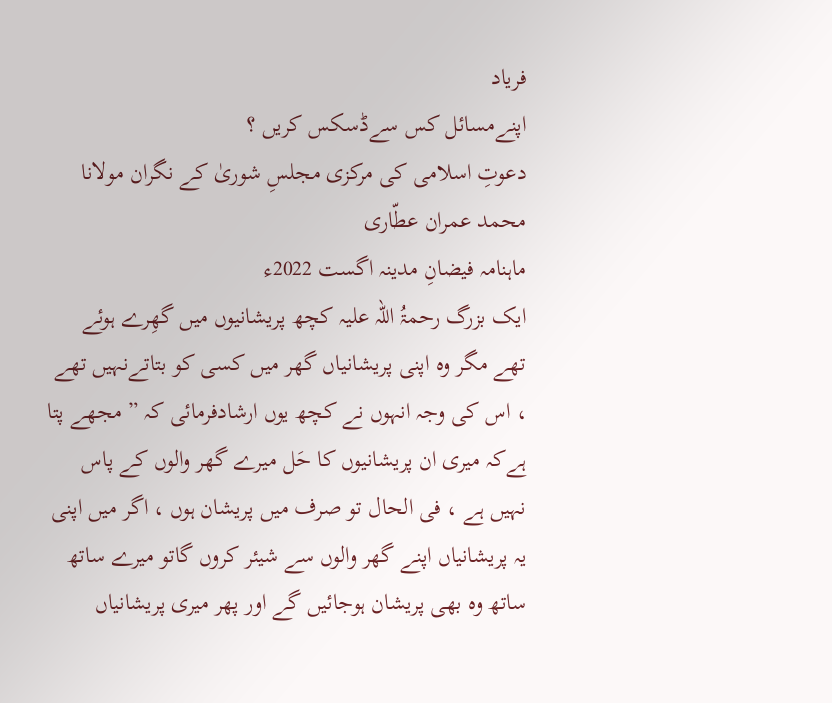فریاد
اپنےمسائل کس سےڈسکس کریں ؟
دعوتِ اسلامی کی مرکزی مجلسِ شوریٰ کے نگران مولانا محمد عمران عطّاری
ماہنامہ فیضانِ مدینہ اگست 2022ء
ایک بزرگ رحمۃُ اللہ علیہ کچھ پریشانیوں میں گھِرے ہوئے تھے مگر وہ اپنی پریشانیاں گھر میں کسی کو بتاتےنہیں تھے ، اس کی وجہ انہوں نے کچھ یوں ارشادفرمائی کہ ” مجھے پتا ہےکہ میری ان پریشانیوں کا حَل میرے گھر والوں کے پاس نہیں ہے ، فی الحال تو صرف میں پریشان ہوں ، اگر میں اپنی یہ پریشانیاں اپنے گھر والوں سے شیئر کروں گاتو میرے ساتھ ساتھ وہ بھی پریشان ہوجائیں گے اور پھر میری پریشانیاں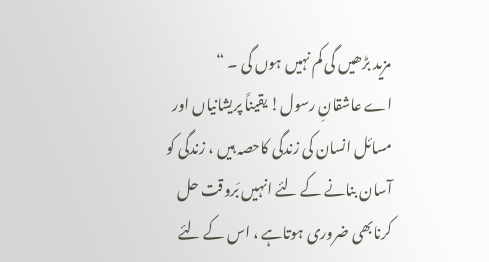مزید بڑھیں گی کم نہیں ہوں گی ۔ “
اے عاشقانِ رسول! یقیناً پریشانیاں اور مسائل انسان کی زندگی کاحصہ ہیں ، زندگی کو آسان بنانے کے لئے انہیں بَروقت حل کرنابھی ضروری ہوتاہے ، اس کے لئے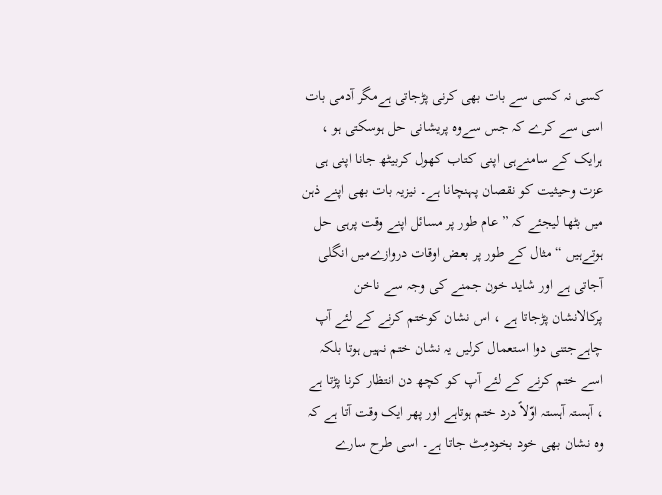کسی نہ کسی سے بات بھی کرنی پڑجاتی ہےمگر آدمی بات اسی سے کرے کہ جس سےوہ پریشانی حل ہوسکتی ہو ، ہرایک کے سامنےہی اپنی کتاب کھول کربیٹھ جانا اپنی ہی عزت وحیثیت کو نقصان پہنچانا ہے۔ نیزیہ بات بھی اپنے ذہن میں بٹھا لیجئے کہ ” عام طور پر مسائل اپنے وقت پرہی حل ہوتےہیں “ مثال کے طور پر بعض اوقات دروازےمیں انگلی آجاتی ہے اور شاید خون جمنے کی وجہ سے ناخن پرکالانشان پڑجاتا ہے ، اس نشان کوختم کرنے کے لئے آپ چاہےجتنی دوا استعمال کرلیں یہ نشان ختم نہیں ہوتا بلکہ اسے ختم کرنے کے لئے آپ کو کچھ دن انتظار کرنا پڑتا ہے ، آہستہ آہستہ اوّلاً درد ختم ہوتاہے اور پھر ایک وقت آتا ہے کہ وہ نشان بھی خود بخودمِٹ جاتا ہے۔ اسی طرح سارے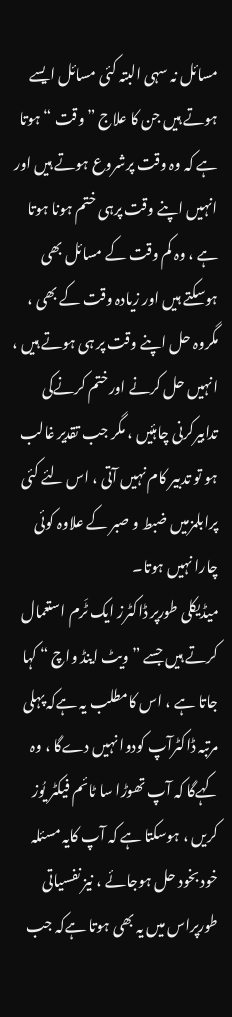مسائل نہ سہی البتہ کئی مسائل ایسے ہوتے ہیں جن کا علاج ” وقت “ ہوتا ہے کہ وہ وقت پرشروع ہوتے ہیں اور انہیں اپنے وقت پرہی ختم ہونا ہوتا ہے ، وہ کم وقت کے مسائل بھی ہوسکتے ہیں اور زیادہ وقت کے بھی ، مگروہ حل اپنے وقت پر ہی ہوتے ہیں ، انہیں حل کرنے اورختم کرنےکی تدابیرکرنی چاہئیں ، مگر جب تقدیر غالب ہو تو تدبیر کام نہیں آتی ، اس لئے کئی پرابلمزمیں ضبط و صبر کے علاوہ کوئی چارا نہیں ہوتا۔
میڈیکلی طورپر ڈاکٹرز ایک ٹَرم استعمال کرتے ہیں جسے ” ویٹ اینڈ واچ “ کہا جاتا ہے ، اس کامطلب یہ ہےکہ پہلی مرتبہ ڈاکٹرآپ کودوا نہیں دےگا ، وہ کہےگا کہ آپ تھوڑا سا ٹائم فیکٹر یُوز کریں ، ہوسکتا ہے کہ آپ کایہ مسئلہ خود بخود حل ہوجائے ، نیز نفسیاتی طورپراس میں یہ بھی ہوتا ہےکہ جب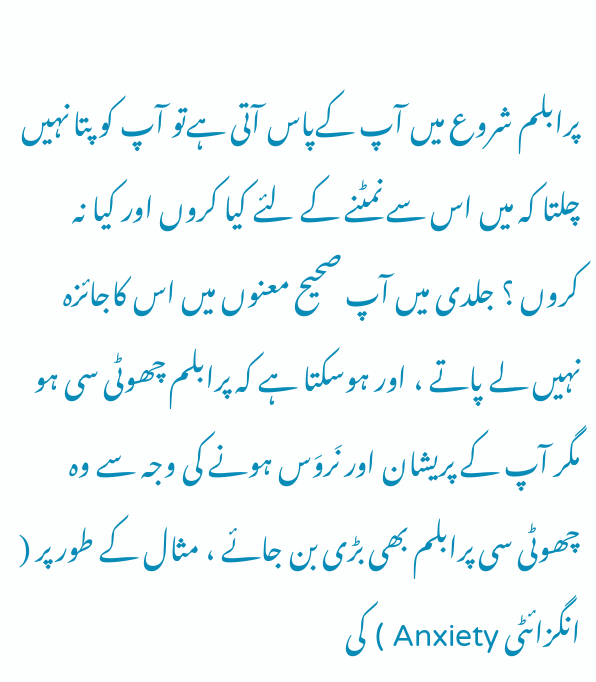پرابلم شروع میں آپ کےپاس آتی ہےتو آپ کو پتا نہیں چلتا کہ میں اس سے نمٹنے کے لئے کیا کروں اور کیا نہ کروں ؟ جلدی میں آپ صحیح معنوں میں اس کاجائزہ نہیں لے پاتے ، اور ہوسکتا ہے کہ پرابلم چھوٹی سی ہو مگر آپ کے پریشان اور نَروَس ہونے کی وجہ سے وہ چھوٹی سی پرابلم بھی بڑی بن جائے ، مثال کے طور پر ( انگزائٹی Anxiety ) کی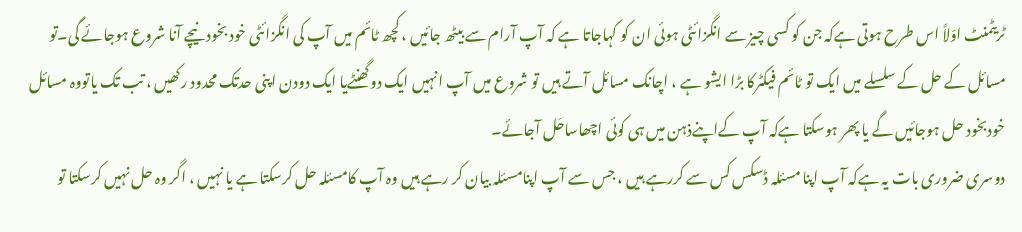ٹریٹمنٹ اوّلاً اس طرح ہوتی ہےکہ جن کو کسی چیز سے انگزائٹی ہوئی ان کو کہاجاتا ہے کہ آپ آرام سے بیٹھ جائیں ، کچھ ٹائم میں آپ کی انگزائٹی خود بخود نیچے آنا شروع ہوجائے گی۔تو مسائل کے حل کے سلسلے میں ایک تو ٹائم فیکٹرکا بڑا ایشو ہے ، اچانک مسائل آتے ہیں تو شروع میں آپ انہیں ایک دوگھنٹےیا ایک دودن اپنی حدتک محدود رکھیں ، تب تک یاتووہ مسائل خودبخود حل ہوجائیں گے یا پھر ہوسکتا ہےکہ آپ کےاپنےذہن میں ہی کوئی اچھاساحَل آجائے۔
دوسری ضروری بات یہ ہےکہ آپ اپنا مسئلہ ڈسکس کس سے کررہے ہیں ، جس سے آپ اپنامسئلہ بیان کر رہے ہیں وہ آپ کامسئلہ حل کرسکتا ہے یا نہیں ، اگر وہ حل نہیں کرسکتا تو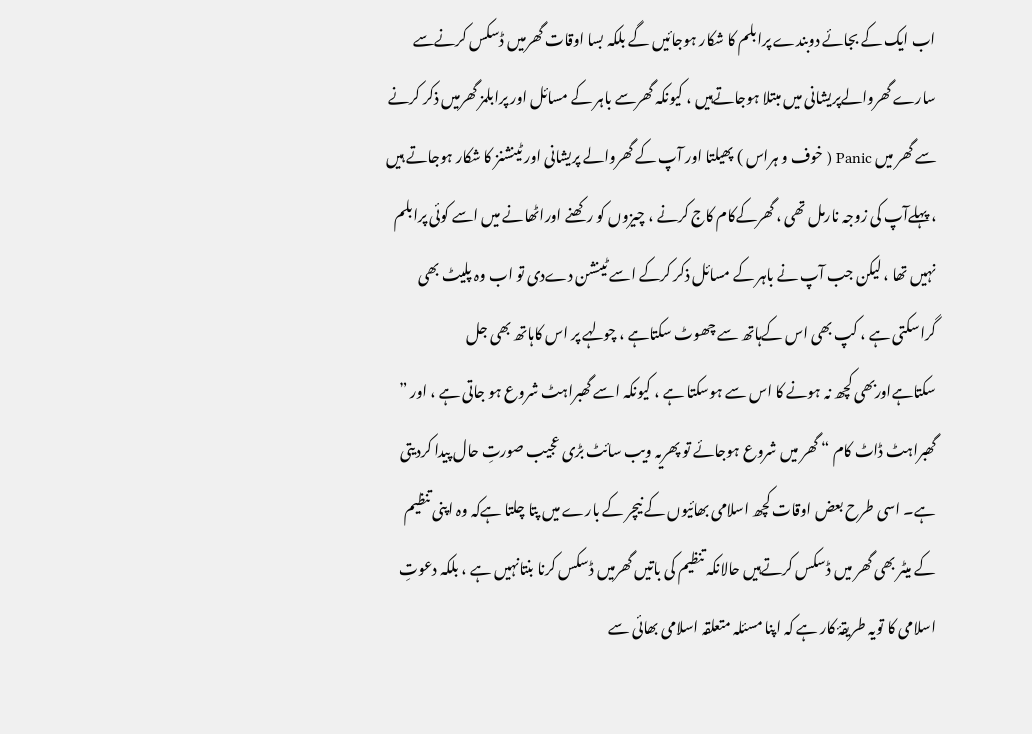اب ایک کے بجائے دوبندے پرابلم کا شکار ہوجائیں گے بلکہ بسا اوقات گھرمیں ڈسکس کرنےسے سارے گھروالےپریشانی میں مبتلا ہوجاتےہیں ، کیونکہ گھرسے باہر کے مسائل اور پرابلمز گھرمیں ذکر کرنے سے گھر میں Panic ( خوف و ہراس ) پھیلتا اور آپ کے گھروالے پریشانی اور ٹینشنز کا شکار ہوجاتے ہیں ، پہلےآپ کی زوجہ نارمل تھی ، گھرکےکام کاج کرنے ، چیزوں کو رکھنے اوراٹھانے میں اسے کوئی پرابلم نہیں تھا ، لیکن جب آپ نے باہر کے مسائل ذکر کرکے اسے ٹینشن دےدی تو اب وہ پلیٹ بھی گراسکتی ہے ، کپ بھی اس کےہاتھ سے چھوٹ سکتاہے ، چولہے پر اس کاہاتھ بھی جل سکتاہےاوربھی کچھ نہ ہونے کا اس سے ہوسکتا ہے ، کیونکہ اسے گھبراہٹ شروع ہو جاتی ہے ، اور ” گھبراہٹ ڈاٹ کام “ گھر میں شروع ہوجائے تو پھریہ ویب سائٹ بڑی عجیب صورتِ حال پیدا کردیتی ہے۔ اسی طرح بعض اوقات کچھ اسلامی بھائیوں کے نیچر کے بارے میں پتا چلتا ہےکہ وہ اپنی تنظیم کے میٹر بھی گھر میں ڈسکس کرتےہیں حالانکہ تنظیم کی باتیں گھرمیں ڈسکس کرنا بنتانہیں ہے ، بلکہ دعوتِ اسلامی کا تویہ طریقۂ کار ہے کہ اپنا مسئلہ متعلقہ اسلامی بھائی سے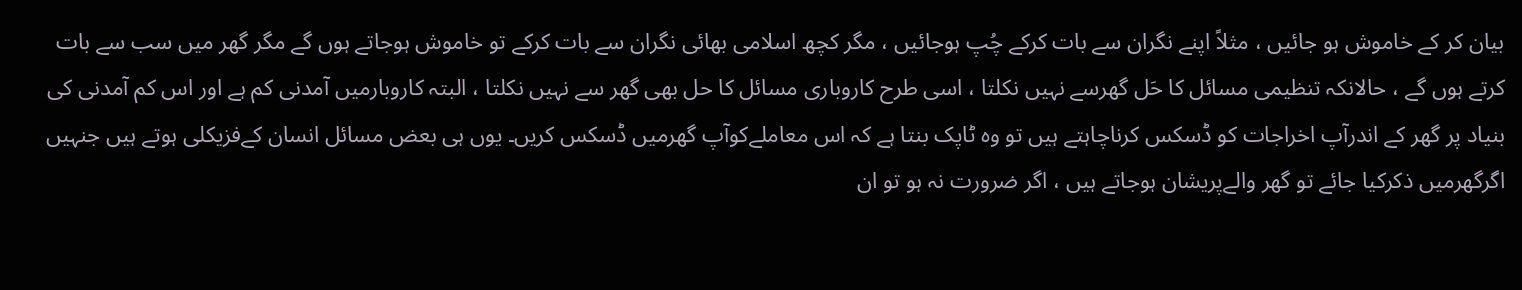بیان کر کے خاموش ہو جائیں ، مثلاً اپنے نگران سے بات کرکے چُپ ہوجائیں ، مگر کچھ اسلامی بھائی نگران سے بات کرکے تو خاموش ہوجاتے ہوں گے مگر گھر میں سب سے بات کرتے ہوں گے ، حالانکہ تنظیمی مسائل کا حَل گھرسے نہیں نکلتا ، اسی طرح کاروباری مسائل کا حل بھی گھر سے نہیں نکلتا ، البتہ کاروبارمیں آمدنی کم ہے اور اس کم آمدنی کی بنیاد پر گھر کے اندرآپ اخراجات کو ڈسکس کرناچاہتے ہیں تو وہ ٹاپک بنتا ہے کہ اس معاملےکوآپ گھرمیں ڈسکس کریں۔ یوں ہی بعض مسائل انسان کےفزیکلی ہوتے ہیں جنہیں اگرگھرمیں ذکرکیا جائے تو گھر والےپریشان ہوجاتے ہیں ، اگر ضرورت نہ ہو تو ان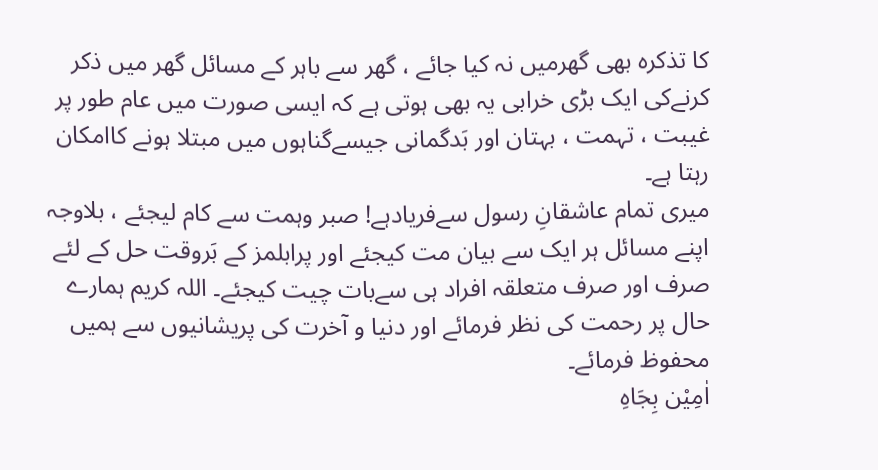کا تذکرہ بھی گھرمیں نہ کیا جائے ، گھر سے باہر کے مسائل گھر میں ذکر کرنےکی ایک بڑی خرابی یہ بھی ہوتی ہے کہ ایسی صورت میں عام طور پر غیبت ، تہمت ، بہتان اور بَدگمانی جیسےگناہوں میں مبتلا ہونے کاامکان رہتا ہے۔
میری تمام عاشقانِ رسول سےفریادہے! صبر وہمت سے کام لیجئے ، بلاوجہ اپنے مسائل ہر ایک سے بیان مت کیجئے اور پرابلمز کے بَروقت حل کے لئے صرف اور صرف متعلقہ افراد ہی سےبات چیت کیجئے۔ اللہ کریم ہمارے حال پر رحمت کی نظر فرمائے اور دنیا و آخرت کی پریشانیوں سے ہمیں محفوظ فرمائے۔
اٰمِیْن بِجَاہِ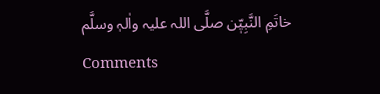خاتَمِ النَّبِیّٖن صلَّی اللہ علیہ واٰلہٖ وسلَّم
Comments